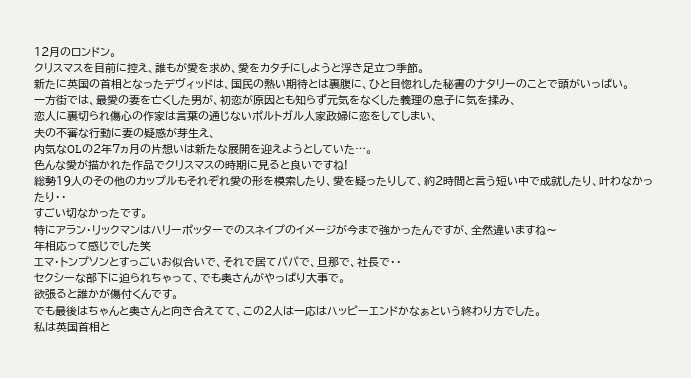12月のロンドン。
クリスマスを目前に控え、誰もが愛を求め、愛をカタチにしようと浮き足立つ季節。
新たに英国の首相となったデヴィッドは、国民の熱い期待とは裏腹に、ひと目惚れした秘書のナタリーのことで頭がいっぱい。
一方街では、最愛の妻を亡くした男が、初恋が原因とも知らず元気をなくした義理の息子に気を揉み、
恋人に裏切られ傷心の作家は言葉の通じないポルトガル人家政婦に恋をしてしまい、
夫の不審な行動に妻の疑惑が芽生え、
内気なOLの2年7ヵ月の片想いは新たな展開を迎えようとしていた…。
色んな愛が描かれた作品でクリスマスの時期に見ると良いですね!
総勢19人のその他のカップルもそれぞれ愛の形を模索したり、愛を疑ったりして、約2時間と言う短い中で成就したり、叶わなかったり・・
すごい切なかったです。
特にアラン・リックマンはハリーポッターでのスネイプのイメージが今まで強かったんですが、全然違いますね〜
年相応って感じでした笑
エマ・トンプソンとすっごいお似合いで、それで居てパパで、旦那で、社長で・・
セクシーな部下に迫られちゃって、でも奥さんがやっぱり大事で。
欲張ると誰かが傷付くんです。
でも最後はちゃんと奥さんと向き合えてて、この2人は一応はハッピーエンドかなぁという終わり方でした。
私は英国首相と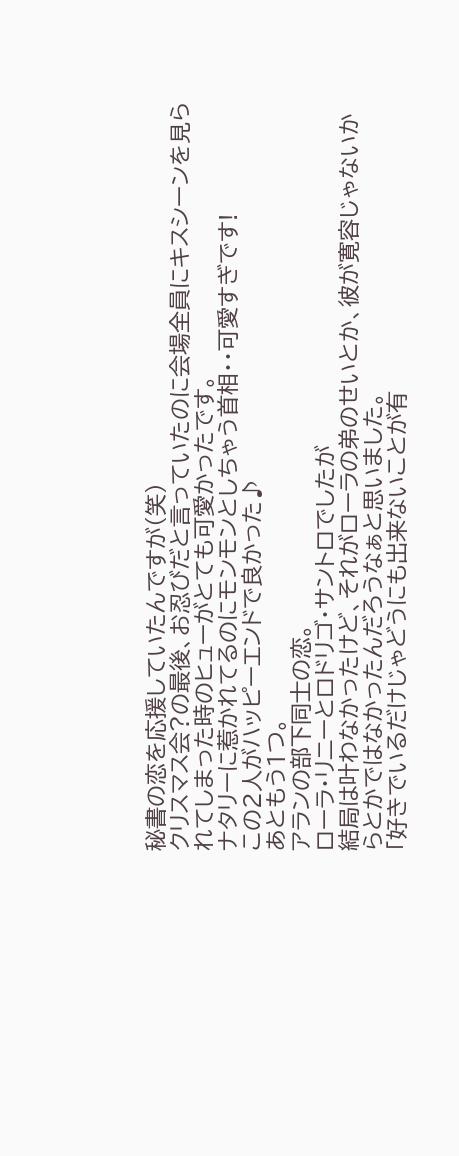秘書の恋を応援していたんですが(笑)
クリスマス会?の最後、お忍びだと言っていたのに会場全員にキスシーンを見られてしまった時のヒューがとても可愛かったです。
ナタリーに惹かれてるのにモンモンとしちゃう首相・・可愛すぎです!
この2人がハッピーエンドで良かった♪
あともう1つ。
アランの部下同士の恋。
ローラ・リニーとロドリゴ・サントロでしたが
結局は叶わなかったけど、それがローラの弟のせいとか、彼が寛容じゃないからとかではなかったんだろうなぁと思いました。
「好きでいるだけじゃどうにも出来ないことが有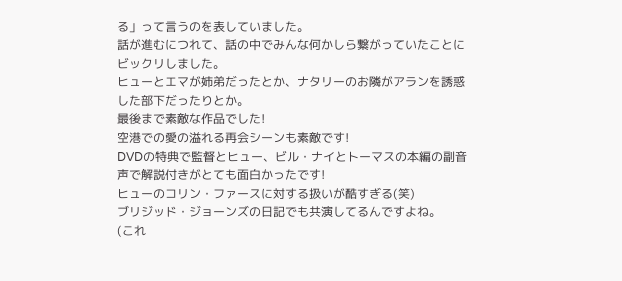る」って言うのを表していました。
話が進むにつれて、話の中でみんな何かしら繋がっていたことにビックリしました。
ヒューとエマが姉弟だったとか、ナタリーのお隣がアランを誘惑した部下だったりとか。
最後まで素敵な作品でした!
空港での愛の溢れる再会シーンも素敵です!
DVDの特典で監督とヒュー、ビル・ナイとトーマスの本編の副音声で解説付きがとても面白かったです!
ヒューのコリン・ファースに対する扱いが酷すぎる(笑)
ブリジッド・ジョーンズの日記でも共演してるんですよね。
(これ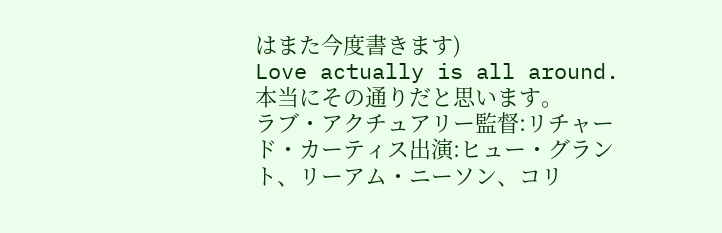はまた今度書きます)
Love actually is all around.
本当にその通りだと思います。
ラブ・アクチュアリー監督:リチャード・カーティス出演:ヒュー・グラント、リーアム・ニーソン、コリ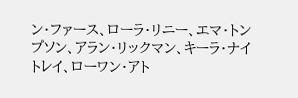ン・ファース、ローラ・リニー、エマ・トンプソン、アラン・リックマン、キーラ・ナイトレイ、ローワン・アト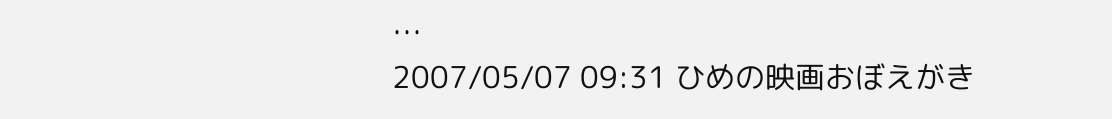…
2007/05/07 09:31 ひめの映画おぼえがき